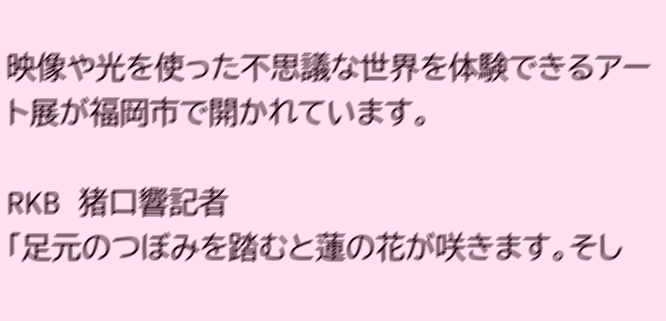映像や光を使った不思議な世界を体験できるアート展が福岡市で開かれています。

RKB 猪口響記者
「足元のつぼみを踏むと蓮の花が咲きます。そし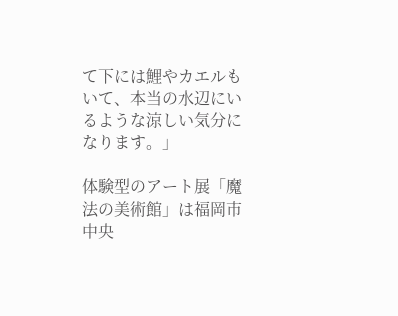て下には鯉やカエルもいて、本当の水辺にいるような涼しい気分になります。」

体験型のアート展「魔法の美術館」は福岡市中央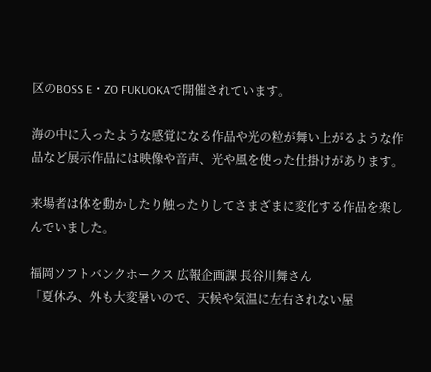区のBOSS E・ZO FUKUOKAで開催されています。

海の中に入ったような感覚になる作品や光の粒が舞い上がるような作品など展示作品には映像や音声、光や風を使った仕掛けがあります。

来場者は体を動かしたり触ったりしてさまざまに変化する作品を楽しんでいました。

福岡ソフトバンクホークス 広報企画課 長谷川舞さん
「夏休み、外も大変暑いので、天候や気温に左右されない屋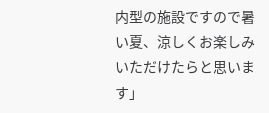内型の施設ですので暑い夏、涼しくお楽しみいただけたらと思います」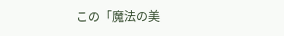この「魔法の美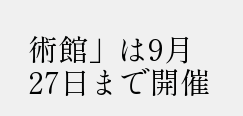術館」は9月27日まで開催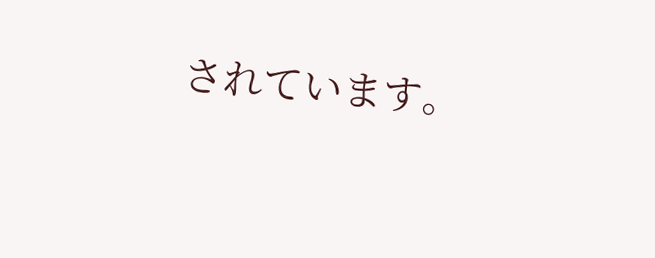されています。